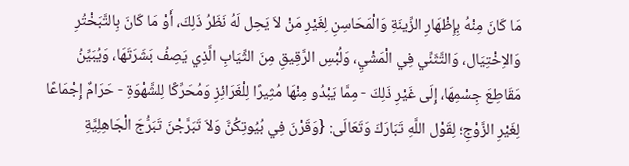مَا كَانَ مِنْهُ بِإِظْهَارِ الزِّينَةِ وَالْمَحَاسِنِ لِغَيْرِ مَنْ لاَ يَحِل لَهُ نَظَرُ ذَلِكَ، أَوْ مَا كَانَ بِالتَّبَخْتُرِ وَالاِخْتِيَال، وَالتَّثَنِّي فِي الْمَشْيِ، وَلُبْسِ الرَّقِيقِ مِنَ الثِّيَابِ الَّذِي يَصِفُ بَشَرَتَهَا، وَيُبَيِّنُ مَقَاطِعَ جِسْمِهَا، إِلَى غَيْرِ ذَلِكَ - مِمَّا يَبْدُو مِنْهَا مُثِيرًا لِلْغَرَائِزِ وَمُحَرِّكًا لِلشَّهْوَةِ - حَرَامٌ إِجْمَاعًا لِغَيْرِ الزَّوْجِ؛ لِقَوْل اللَّهِ تَبَارَكَ وَتَعَالَى: {وَقَرْنَ فِي بُيُوتِكُنَّ وَلاَ تَبَرَّجْنَ تَبَرُّجَ الْجَاهِلِيَّةِ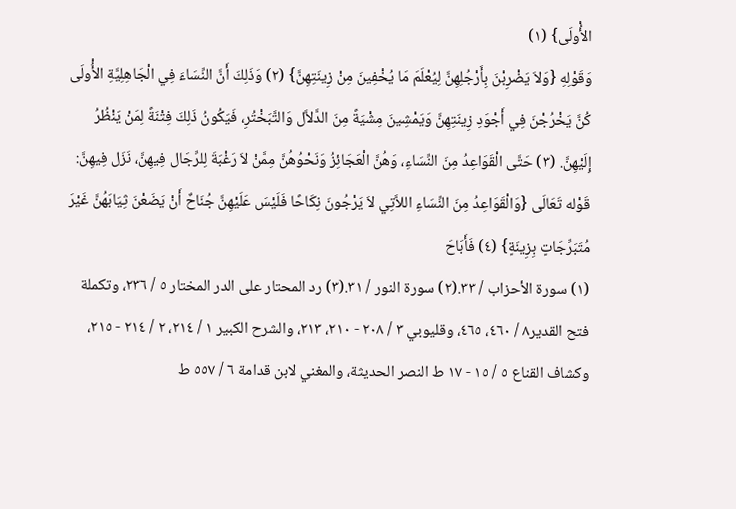الأُْولَى} (١)
وَقَوْلِهِ {وَلاَ يَضْرِبْنَ بِأَرْجُلِهِنَّ لِيُعْلَمَ مَا يُخْفِينَ مِنْ زِينَتِهِنَّ} (٢) وَذَلِكَ أَنَّ النِّسَاءَ فِي الْجَاهِلِيَّةِ الأُْولَى كُنَّ يَخْرُجْنَ فِي أَجْوَدِ زِينَتِهِنَّ وَيَمْشِينَ مِشْيَةً مِنَ الدَّلاَّل وَالتَّبَخْتُرِ، فَيَكُونُ ذَلِكَ فِتْنَةً لِمَنْ يَنْظُرُ إِلَيْهِنَّ. (٣) حَتَّى الْقَوَاعِدُ مِنَ النِّسَاءِ، وَهُنَّ الْعَجَائِزُ وَنَحْوُهُنَّ مِمَّنْ لاَ رَغْبَةَ لِلرِّجَال فِيهِنَّ، نَزَل فِيهِنَّ: قَوْله تَعَالَى {وَالْقَوَاعِدُ مِنَ النِّسَاءِ اللاَّتِي لاَ يَرْجُونَ نِكَاحًا فَلَيْسَ عَلَيْهِنَّ جُنَاحٌ أَنْ يَضَعْنَ ثِيَابَهُنَّ غَيْرَ مُتَبَرِّجَاتٍ بِزِينَةٍ} (٤) فَأَبَاحَ
(١) سورة الأحزاب / ٣٣.(٢) سورة النور / ٣١.(٣) رد المحتار على الدر المختار ٥ / ٢٣٦، وتكملة فتح القدير٨ / ٤٦٠، ٤٦٥، وقليوبي ٣ / ٢٠٨ - ٢١٠، ٢١٣، والشرح الكبير ١ / ٢١٤، ٢ / ٢١٤ - ٢١٥، وكشاف القناع ٥ / ١٥ - ١٧ ط النصر الحديثة، والمغني لابن قدامة ٦ / ٥٥٧ ط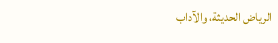الرياض الحديثة، والآداب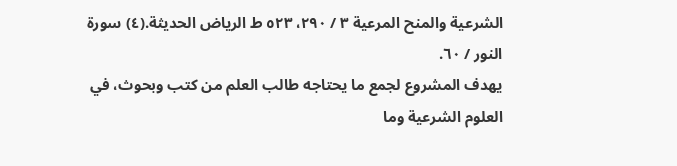الشرعية والمنح المرعية ٣ / ٢٩٠، ٥٢٣ ط الرياض الحديثة.(٤) سورة النور / ٦٠.
يهدف المشروع لجمع ما يحتاجه طالب العلم من كتب وبحوث، في العلوم الشرعية وما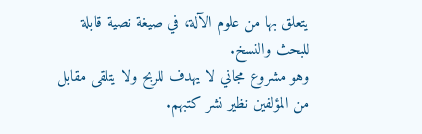يتعلق بها من علوم الآلة، في صيغة نصية قابلة للبحث والنسخ.
وهو مشروع مجاني لا يهدف للربح ولا يتلقى مقابل من المؤلفين نظير نشر كتبهم.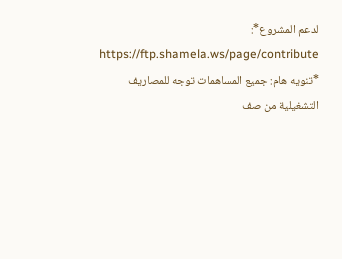لدعم المشروع*: https://ftp.shamela.ws/page/contribute
*تنويه هام: جميع المساهمات توجه للمصاريف التشغيلية من صف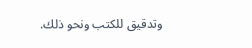وتدقيق للكتب ونحو ذلك.